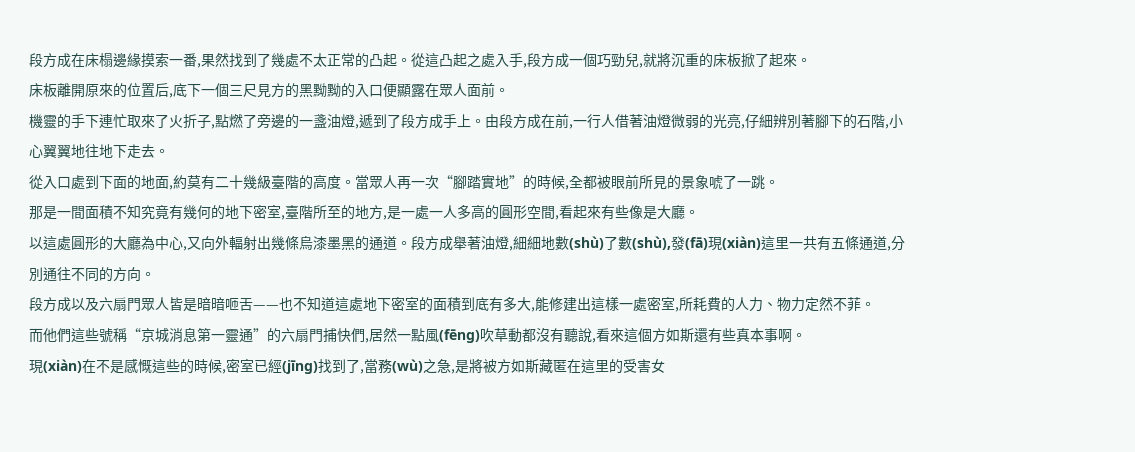段方成在床榻邊緣摸索一番,果然找到了幾處不太正常的凸起。從這凸起之處入手,段方成一個巧勁兒,就將沉重的床板掀了起來。
床板離開原來的位置后,底下一個三尺見方的黑黝黝的入口便顯露在眾人面前。
機靈的手下連忙取來了火折子,點燃了旁邊的一盞油燈,遞到了段方成手上。由段方成在前,一行人借著油燈微弱的光亮,仔細辨別著腳下的石階,小心翼翼地往地下走去。
從入口處到下面的地面,約莫有二十幾級臺階的高度。當眾人再一次“腳踏實地”的時候,全都被眼前所見的景象唬了一跳。
那是一間面積不知究竟有幾何的地下密室,臺階所至的地方,是一處一人多高的圓形空間,看起來有些像是大廳。
以這處圓形的大廳為中心,又向外輻射出幾條烏漆墨黑的通道。段方成舉著油燈,細細地數(shù)了數(shù),發(fā)現(xiàn)這里一共有五條通道,分別通往不同的方向。
段方成以及六扇門眾人皆是暗暗咂舌——也不知道這處地下密室的面積到底有多大,能修建出這樣一處密室,所耗費的人力、物力定然不菲。
而他們這些號稱“京城消息第一靈通”的六扇門捕快們,居然一點風(fēng)吹草動都沒有聽說,看來這個方如斯還有些真本事啊。
現(xiàn)在不是感慨這些的時候,密室已經(jīng)找到了,當務(wù)之急,是將被方如斯藏匿在這里的受害女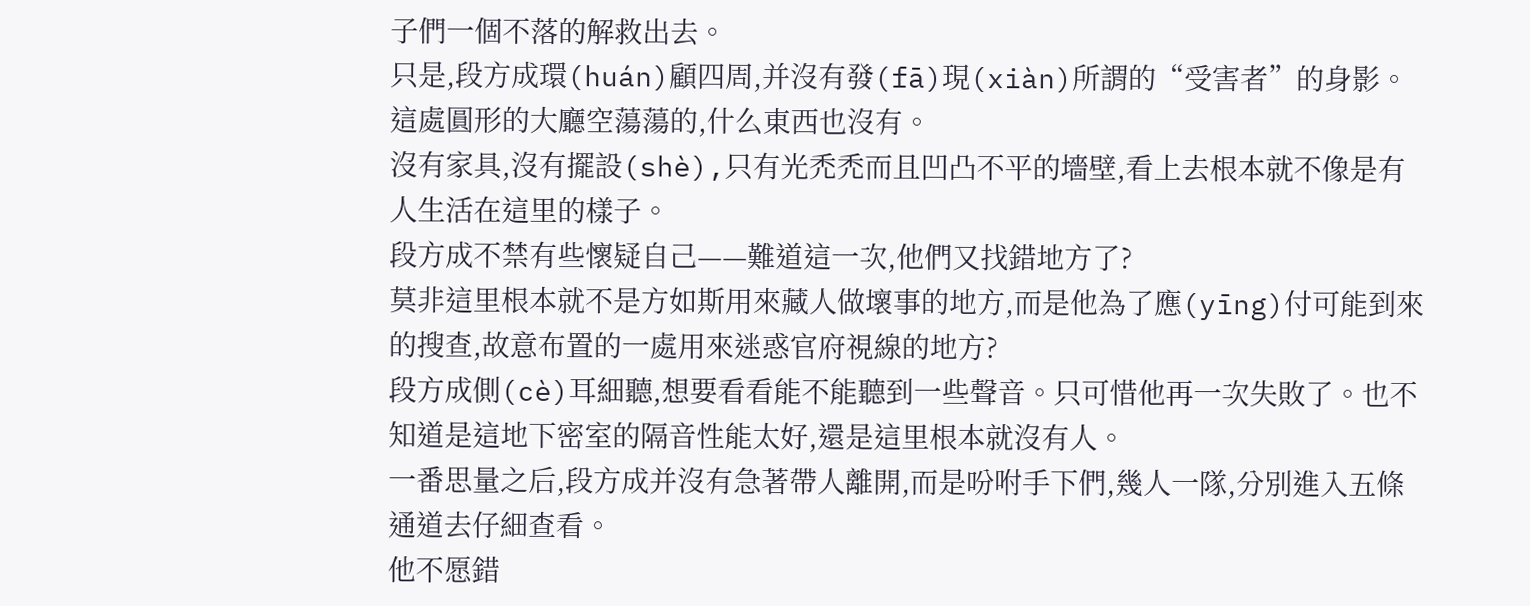子們一個不落的解救出去。
只是,段方成環(huán)顧四周,并沒有發(fā)現(xiàn)所謂的“受害者”的身影。這處圓形的大廳空蕩蕩的,什么東西也沒有。
沒有家具,沒有擺設(shè),只有光禿禿而且凹凸不平的墻壁,看上去根本就不像是有人生活在這里的樣子。
段方成不禁有些懷疑自己——難道這一次,他們又找錯地方了?
莫非這里根本就不是方如斯用來藏人做壞事的地方,而是他為了應(yīng)付可能到來的搜查,故意布置的一處用來迷惑官府視線的地方?
段方成側(cè)耳細聽,想要看看能不能聽到一些聲音。只可惜他再一次失敗了。也不知道是這地下密室的隔音性能太好,還是這里根本就沒有人。
一番思量之后,段方成并沒有急著帶人離開,而是吩咐手下們,幾人一隊,分別進入五條通道去仔細查看。
他不愿錯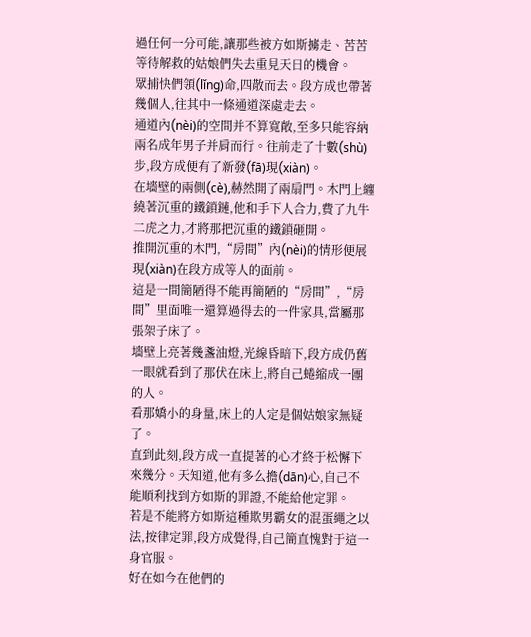過任何一分可能,讓那些被方如斯擄走、苦苦等待解救的姑娘們失去重見天日的機會。
眾捕快們領(lǐng)命,四散而去。段方成也帶著幾個人,往其中一條通道深處走去。
通道內(nèi)的空間并不算寬敞,至多只能容納兩名成年男子并肩而行。往前走了十數(shù)步,段方成便有了新發(fā)現(xiàn)。
在墻壁的兩側(cè),赫然開了兩扇門。木門上纏繞著沉重的鐵鎖鏈,他和手下人合力,費了九牛二虎之力,才將那把沉重的鐵鎖砸開。
推開沉重的木門,“房間”內(nèi)的情形便展現(xiàn)在段方成等人的面前。
這是一間簡陋得不能再簡陋的“房間”,“房間”里面唯一還算過得去的一件家具,當屬那張架子床了。
墻壁上亮著幾盞油燈,光線昏暗下,段方成仍舊一眼就看到了那伏在床上,將自己蜷縮成一團的人。
看那嬌小的身量,床上的人定是個姑娘家無疑了。
直到此刻,段方成一直提著的心才終于松懈下來幾分。天知道,他有多么擔(dān)心,自己不能順利找到方如斯的罪證,不能給他定罪。
若是不能將方如斯這種欺男霸女的混蛋繩之以法,按律定罪,段方成覺得,自己簡直愧對于這一身官服。
好在如今在他們的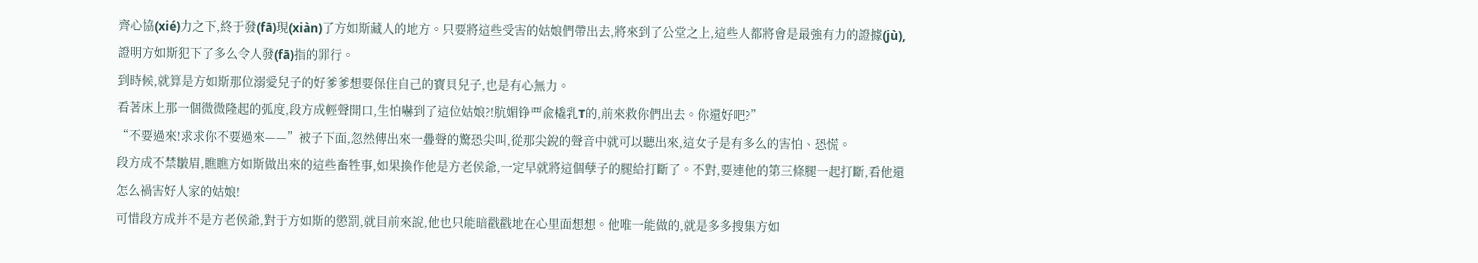齊心協(xié)力之下,終于發(fā)現(xiàn)了方如斯藏人的地方。只要將這些受害的姑娘們帶出去,將來到了公堂之上,這些人都將會是最強有力的證據(jù),證明方如斯犯下了多么令人發(fā)指的罪行。
到時候,就算是方如斯那位溺愛兒子的好爹爹想要保住自己的寶貝兒子,也是有心無力。
看著床上那一個微微隆起的弧度,段方成輕聲開口,生怕嚇到了這位姑娘?!肮媚铮覀兪橇乳T的,前來救你們出去。你還好吧?”
“不要過來!求求你不要過來——”被子下面,忽然傳出來一疊聲的驚恐尖叫,從那尖銳的聲音中就可以聽出來,這女子是有多么的害怕、恐慌。
段方成不禁皺眉,瞧瞧方如斯做出來的這些畜牲事,如果換作他是方老侯爺,一定早就將這個孽子的腿給打斷了。不對,要連他的第三條腿一起打斷,看他還怎么禍害好人家的姑娘!
可惜段方成并不是方老侯爺,對于方如斯的懲罰,就目前來說,他也只能暗戳戳地在心里面想想。他唯一能做的,就是多多搜集方如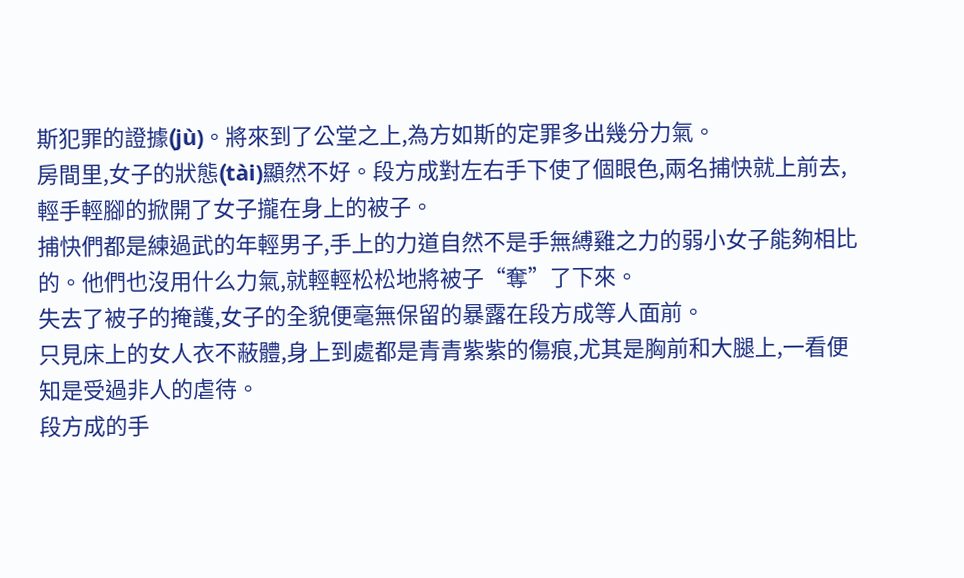斯犯罪的證據(jù)。將來到了公堂之上,為方如斯的定罪多出幾分力氣。
房間里,女子的狀態(tài)顯然不好。段方成對左右手下使了個眼色,兩名捕快就上前去,輕手輕腳的掀開了女子攏在身上的被子。
捕快們都是練過武的年輕男子,手上的力道自然不是手無縛雞之力的弱小女子能夠相比的。他們也沒用什么力氣,就輕輕松松地將被子“奪”了下來。
失去了被子的掩護,女子的全貌便毫無保留的暴露在段方成等人面前。
只見床上的女人衣不蔽體,身上到處都是青青紫紫的傷痕,尤其是胸前和大腿上,一看便知是受過非人的虐待。
段方成的手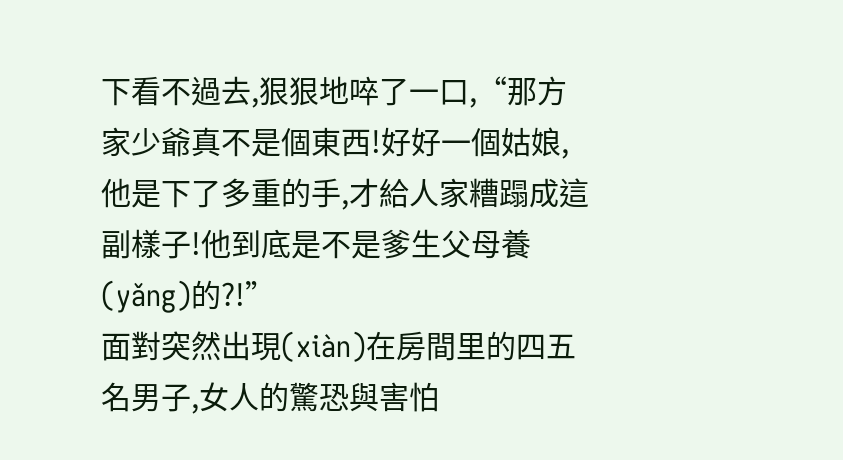下看不過去,狠狠地啐了一口,“那方家少爺真不是個東西!好好一個姑娘,他是下了多重的手,才給人家糟蹋成這副樣子!他到底是不是爹生父母養(yǎng)的?!”
面對突然出現(xiàn)在房間里的四五名男子,女人的驚恐與害怕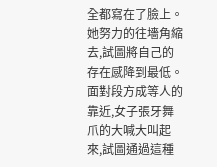全都寫在了臉上。她努力的往墻角縮去,試圖將自己的存在感降到最低。
面對段方成等人的靠近,女子張牙舞爪的大喊大叫起來,試圖通過這種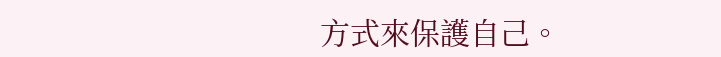方式來保護自己。